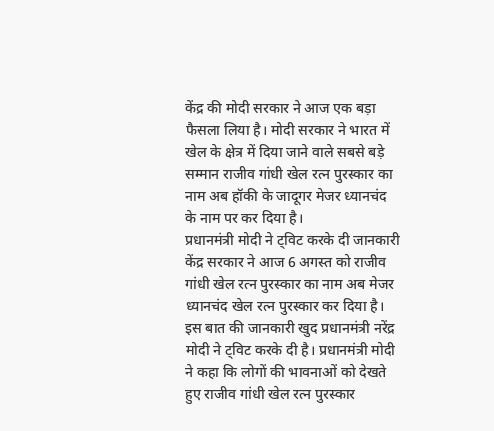केंद्र की मोदी सरकार ने आज एक बड़ा फैसला लिया है। मोदी सरकार ने भारत में खेल के क्षेत्र में दिया जाने वाले सबसे बड़े सम्मान राजीव गांधी खेल रत्न पुरस्कार का नाम अब हॉकी के जादूगर मेजर ध्यानचंद के नाम पर कर दिया है।
प्रधानमंत्री मोदी ने ट्विट करके दी जानकारी
केंद्र सरकार ने आज 6 अगस्त को राजीव गांधी खेल रत्न पुरस्कार का नाम अब मेजर ध्यानचंद खेल रत्न पुरस्कार कर दिया है। इस बात की जानकारी खुद प्रधानमंत्री नरेंद्र मोदी ने ट्विट करके दी है। प्रधानमंत्री मोदी ने कहा कि लोगों की भावनाओं को देखते हुए राजीव गांधी खेल रत्न पुरस्कार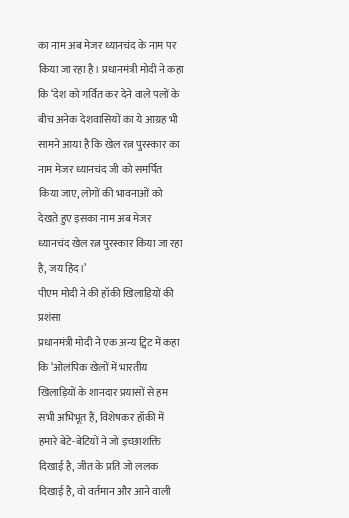का नाम अब मेजर ध्यानचंद के नाम पर किया जा रहा है। प्रधानमंत्री मोदी ने कहा कि ‘देश को गर्वित कर देने वाले पलों के बीच अनेक देशवासियों का ये आग्रह भी सामने आया है कि खेल रत्न पुरस्कार का नाम मेजर ध्यानचंद जी को समर्पित किया जाए, लोगों की भावनाओं को देखते हुए इसका नाम अब मेजर ध्यानचंद खेल रत्न पुरस्कार किया जा रहा है, जय हिंद।’
पीएम मोदी ने की हॉकी खिलाड़ियों की प्रशंसा
प्रधानमंत्री मोदी ने एक अन्य ट्विट में कहा कि ‘ओलंपिक खेलों में भारतीय खिलाड़ियों के शानदार प्रयासों से हम सभी अभिभूत हैं, विशेषकर हॉकी में हमारे बेटे-बेटियों ने जो इच्छाशक्ति दिखाई है, जीत के प्रति जो ललक दिखाई है, वो वर्तमान और आने वाली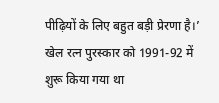पीढ़ियों के लिए बहुत बड़ी प्रेरणा है।’
खेल रत्न पुरस्कार को 1991-92 में शुरू किया गया था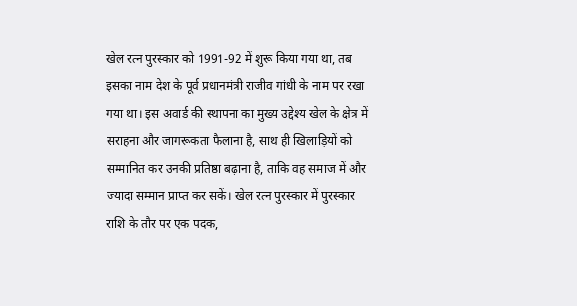खेल रत्न पुरस्कार को 1991-92 में शुरू किया गया था, तब इसका नाम देश के पूर्व प्रधानमंत्री राजीव गांधी के नाम पर रखा गया था। इस अवार्ड की स्थापना का मुख्य उद्देश्य खेल के क्षेत्र में सराहना और जागरूकता फैलाना है, साथ ही खिलाड़ियों को सम्मानित कर उनकी प्रतिष्ठा बढ़ाना है, ताकि वह समाज में और ज्यादा सम्मान प्राप्त कर सकें। खेल रत्न पुरस्कार में पुरस्कार राशि के तौर पर एक पदक,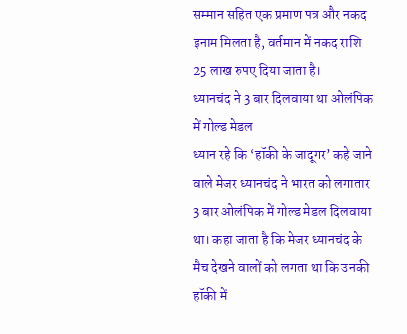सम्मान सहित एक प्रमाण पत्र और नकद इनाम मिलता है, वर्तमान में नकद राशि 25 लाख रुपए दिया जाता है।
ध्यानचंद ने 3 बार दिलवाया था ओलंपिक में गोल्ड मेडल
ध्यान रहे कि ‘हॉकी के जादूगर’ कहे जाने वाले मेजर ध्यानचंद ने भारत को लगातार 3 बार ओलंपिक में गोल्ड मेडल दिलवाया था। कहा जाता है कि मेजर ध्यानचंद के मैच देखने वालों को लगता था कि उनकी हॉकी में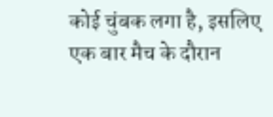कोई चुंबक लगा है, इसलिए एक बार मैच के दौरान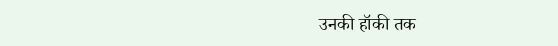उनकी हॉकी तक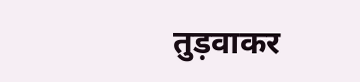तुड़वाकर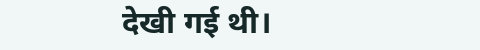देखी गई थी।